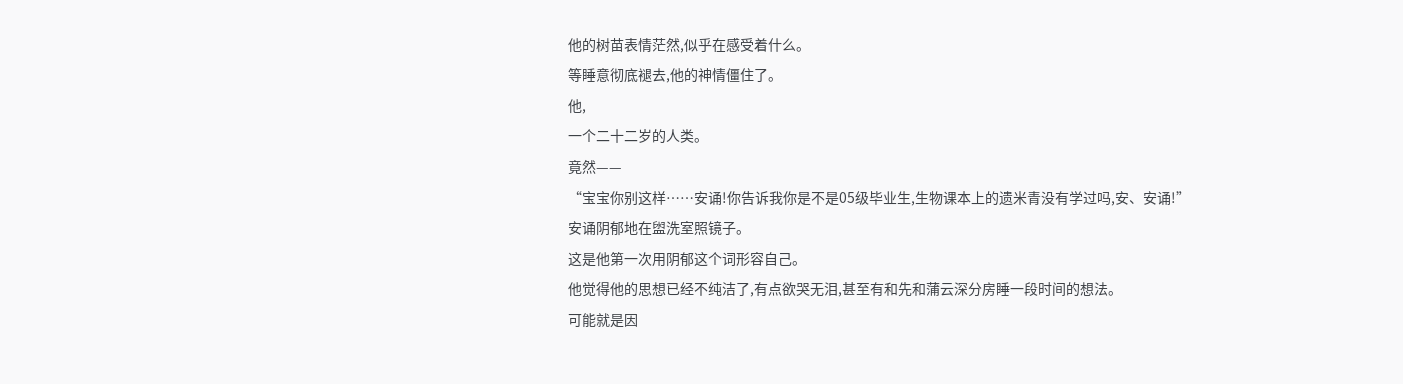他的树苗表情茫然,似乎在感受着什么。
等睡意彻底褪去,他的神情僵住了。
他,
一个二十二岁的人类。
竟然——
“宝宝你别这样……安诵!你告诉我你是不是05级毕业生,生物课本上的遗米青没有学过吗,安、安诵!”
安诵阴郁地在盥洗室照镜子。
这是他第一次用阴郁这个词形容自己。
他觉得他的思想已经不纯洁了,有点欲哭无泪,甚至有和先和蒲云深分房睡一段时间的想法。
可能就是因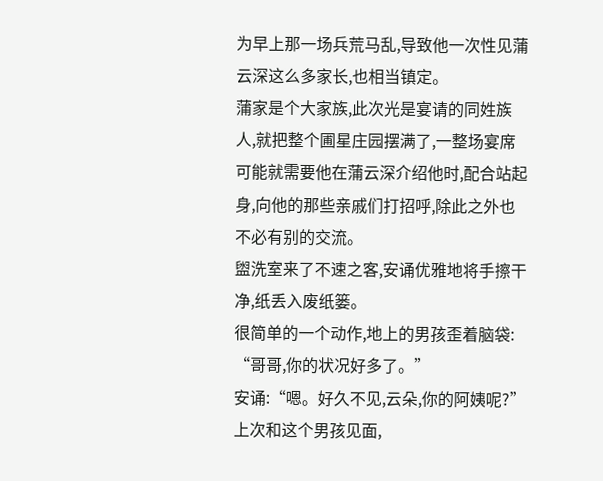为早上那一场兵荒马乱,导致他一次性见蒲云深这么多家长,也相当镇定。
蒲家是个大家族,此次光是宴请的同姓族人,就把整个圃星庄园摆满了,一整场宴席可能就需要他在蒲云深介绍他时,配合站起身,向他的那些亲戚们打招呼,除此之外也不必有别的交流。
盥洗室来了不速之客,安诵优雅地将手擦干净,纸丢入废纸篓。
很简单的一个动作,地上的男孩歪着脑袋:
“哥哥,你的状况好多了。”
安诵:“嗯。好久不见,云朵,你的阿姨呢?”
上次和这个男孩见面,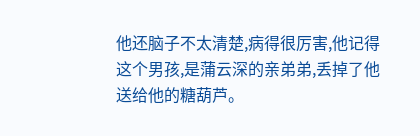他还脑子不太清楚,病得很厉害,他记得这个男孩,是蒲云深的亲弟弟,丢掉了他送给他的糖葫芦。